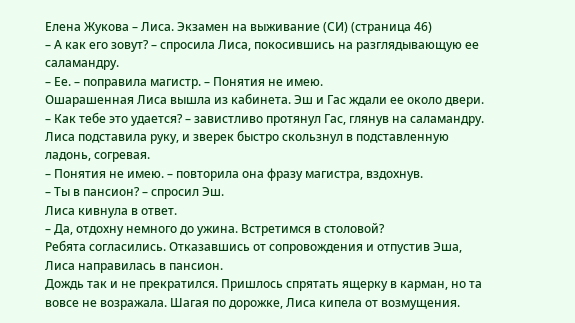Елена Жукова – Лиса. Экзамен на выживание (СИ) (страница 46)
– А как его зовут? – спросила Лиса, покосившись на разглядывающую ее саламандру.
– Ее. – поправила магистр. – Понятия не имею.
Ошарашенная Лиса вышла из кабинета. Эш и Гас ждали ее около двери.
– Как тебе это удается? – завистливо протянул Гас, глянув на саламандру.
Лиса подставила руку, и зверек быстро скользнул в подставленную ладонь, согревая.
– Понятия не имею. – повторила она фразу магистра, вздохнув.
– Ты в пансион? – спросил Эш.
Лиса кивнула в ответ.
– Да, отдохну немного до ужина. Встретимся в столовой?
Ребята согласились. Отказавшись от сопровождения и отпустив Эша, Лиса направилась в пансион.
Дождь так и не прекратился. Пришлось спрятать ящерку в карман, но та вовсе не возражала. Шагая по дорожке, Лиса кипела от возмущения.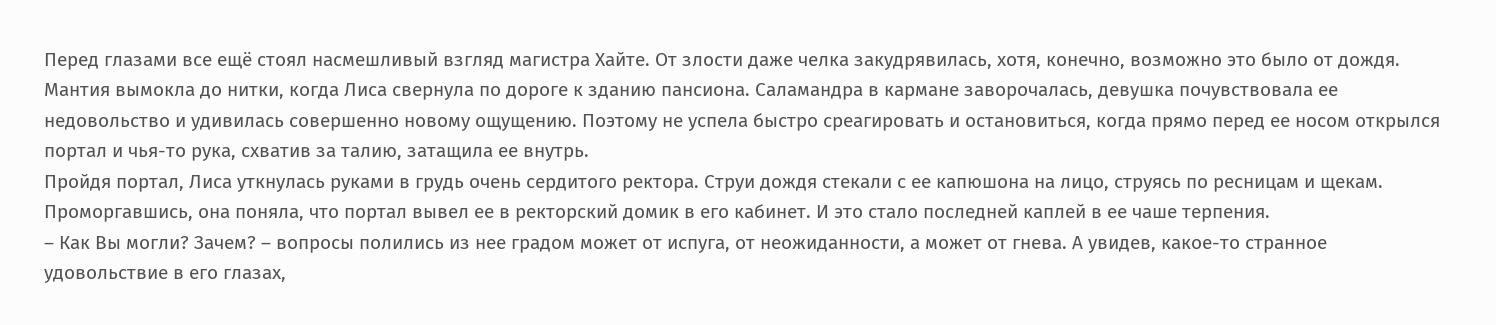Перед глазами все ещё стоял насмешливый взгляд магистра Хайте. От злости даже челка закудрявилась, хотя, конечно, возможно это было от дождя. Мантия вымокла до нитки, когда Лиса свернула по дороге к зданию пансиона. Саламандра в кармане заворочалась, девушка почувствовала ее недовольство и удивилась совершенно новому ощущению. Поэтому не успела быстро среагировать и остановиться, когда прямо перед ее носом открылся портал и чья-то рука, схватив за талию, затащила ее внутрь.
Пройдя портал, Лиса уткнулась руками в грудь очень сердитого ректора. Струи дождя стекали с ее капюшона на лицо, струясь по ресницам и щекам. Проморгавшись, она поняла, что портал вывел ее в ректорский домик в его кабинет. И это стало последней каплей в ее чаше терпения.
– Как Вы могли? Зачем? – вопросы полились из нее градом может от испуга, от неожиданности, а может от гнева. А увидев, какое-то странное удовольствие в его глазах,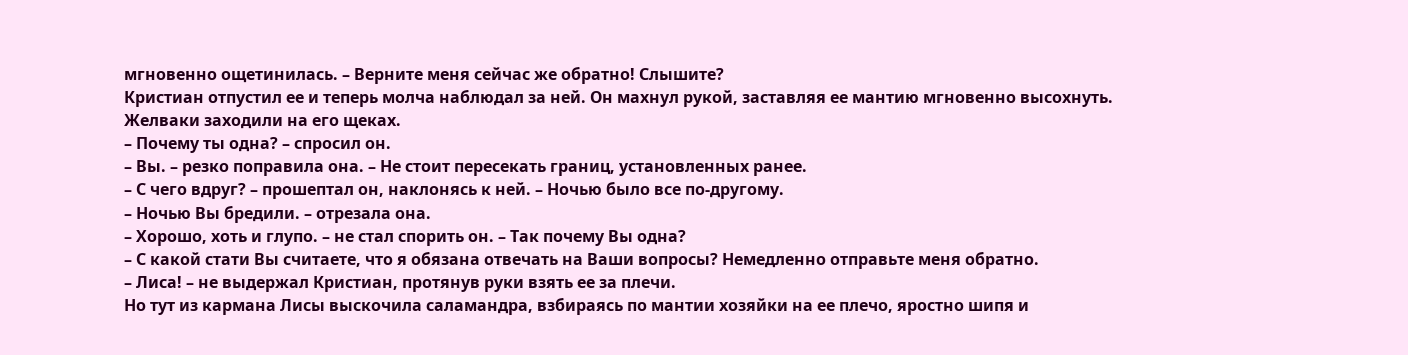мгновенно ощетинилась. – Верните меня сейчас же обратно! Слышите?
Кристиан отпустил ее и теперь молча наблюдал за ней. Он махнул рукой, заставляя ее мантию мгновенно высохнуть. Желваки заходили на его щеках.
– Почему ты одна? – спросил он.
– Вы. – резко поправила она. – Не стоит пересекать границ, установленных ранее.
– С чего вдруг? – прошептал он, наклонясь к ней. – Ночью было все по-другому.
– Ночью Вы бредили. – отрезала она.
– Хорошо, хоть и глупо. – не стал спорить он. – Так почему Вы одна?
– С какой стати Вы считаете, что я обязана отвечать на Ваши вопросы? Немедленно отправьте меня обратно.
– Лиса! – не выдержал Кристиан, протянув руки взять ее за плечи.
Но тут из кармана Лисы выскочила саламандра, взбираясь по мантии хозяйки на ее плечо, яростно шипя и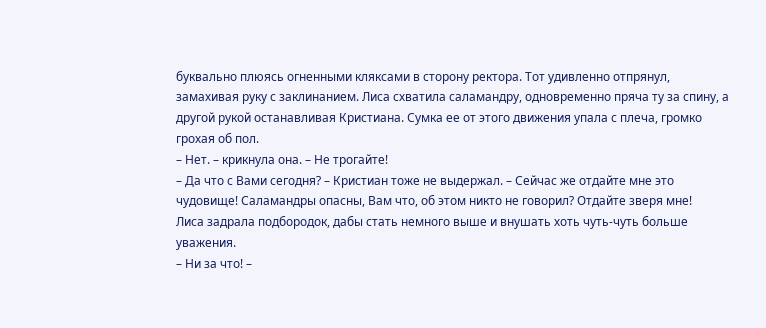буквально плюясь огненными кляксами в сторону ректора. Тот удивленно отпрянул, замахивая руку с заклинанием. Лиса схватила саламандру, одновременно пряча ту за спину, а другой рукой останавливая Кристиана. Сумка ее от этого движения упала с плеча, громко грохая об пол.
– Нет. – крикнула она. – Не трогайте!
– Да что с Вами сегодня? – Кристиан тоже не выдержал. – Сейчас же отдайте мне это чудовище! Саламандры опасны, Вам что, об этом никто не говорил? Отдайте зверя мне!
Лиса задрала подбородок, дабы стать немного выше и внушать хоть чуть-чуть больше уважения.
– Ни за что! –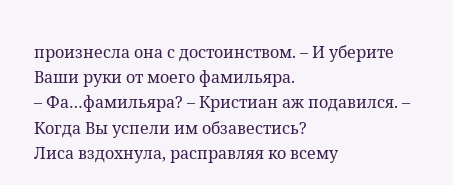произнесла она с достоинством. – И уберите Ваши руки от моего фамильяра.
– Фа…фамильяра? – Кристиан аж подавился. – Когда Вы успели им обзавестись?
Лиса вздохнула, расправляя ко всему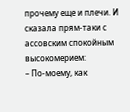прочему еще и плечи. И сказала прям-таки с ассовским спокойным высокомерием:
– По-моему, как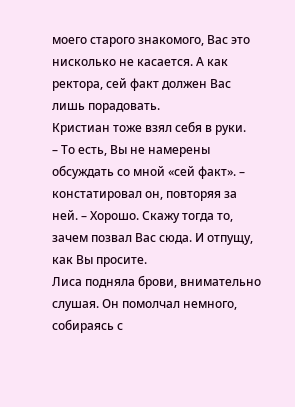моего старого знакомого, Вас это нисколько не касается. А как ректора, сей факт должен Вас лишь порадовать.
Кристиан тоже взял себя в руки.
– То есть, Вы не намерены обсуждать со мной «сей факт». – констатировал он, повторяя за ней. – Хорошо. Скажу тогда то, зачем позвал Вас сюда. И отпущу, как Вы просите.
Лиса подняла брови, внимательно слушая. Он помолчал немного, собираясь с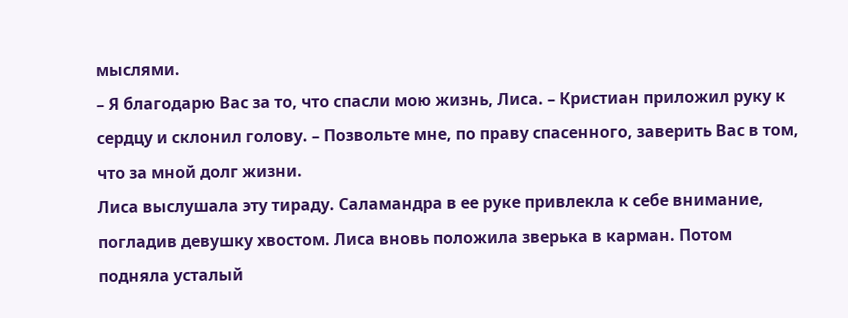мыслями.
– Я благодарю Вас за то, что спасли мою жизнь, Лиса. – Кристиан приложил руку к сердцу и склонил голову. – Позвольте мне, по праву спасенного, заверить Вас в том, что за мной долг жизни.
Лиса выслушала эту тираду. Саламандра в ее руке привлекла к себе внимание, погладив девушку хвостом. Лиса вновь положила зверька в карман. Потом подняла усталый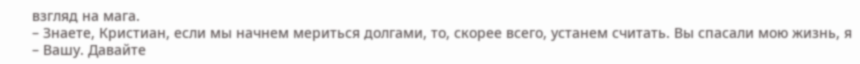взгляд на мага.
– Знаете, Кристиан, если мы начнем мериться долгами, то, скорее всего, устанем считать. Вы спасали мою жизнь, я – Вашу. Давайте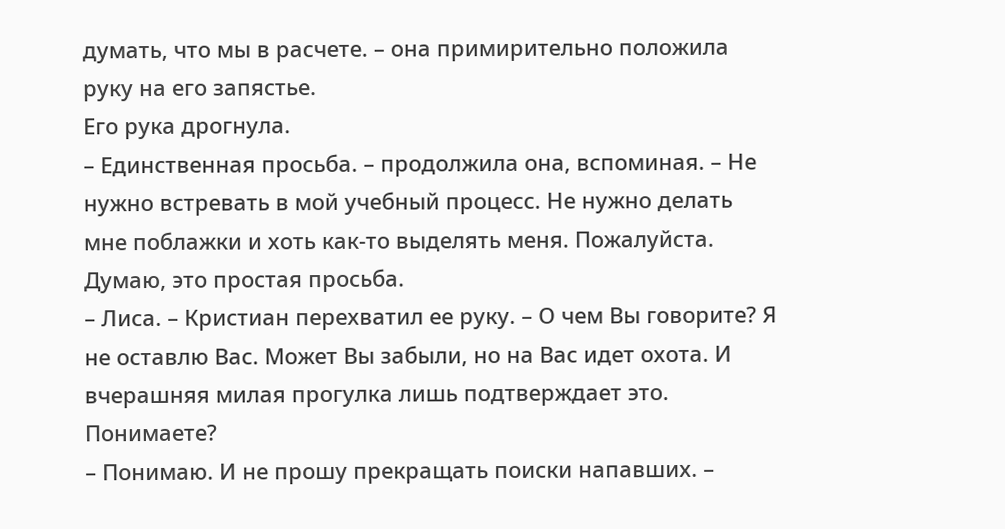думать, что мы в расчете. – она примирительно положила руку на его запястье.
Его рука дрогнула.
– Единственная просьба. – продолжила она, вспоминая. – Не нужно встревать в мой учебный процесс. Не нужно делать мне поблажки и хоть как-то выделять меня. Пожалуйста. Думаю, это простая просьба.
– Лиса. – Кристиан перехватил ее руку. – О чем Вы говорите? Я не оставлю Вас. Может Вы забыли, но на Вас идет охота. И вчерашняя милая прогулка лишь подтверждает это. Понимаете?
– Понимаю. И не прошу прекращать поиски напавших. –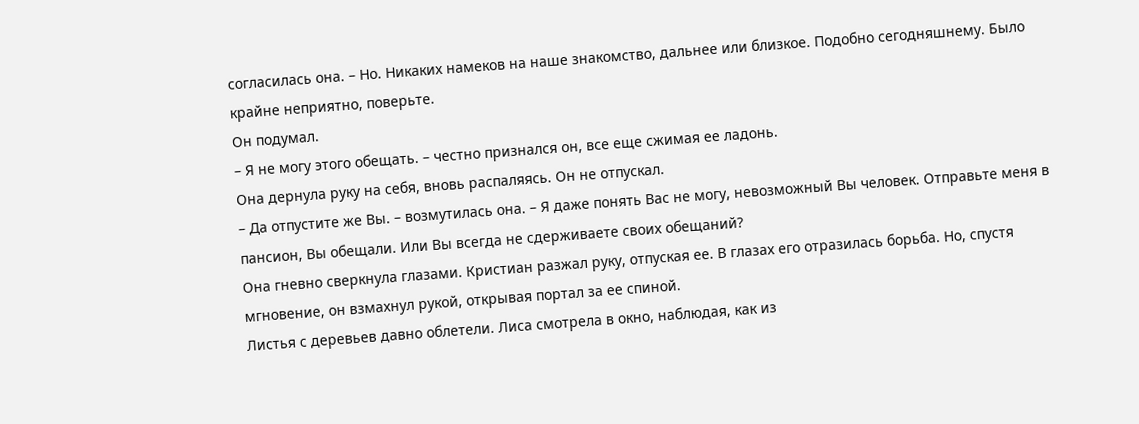согласилась она. – Но. Никаких намеков на наше знакомство, дальнее или близкое. Подобно сегодняшнему. Было крайне неприятно, поверьте.
Он подумал.
– Я не могу этого обещать. – честно признался он, все еще сжимая ее ладонь.
Она дернула руку на себя, вновь распаляясь. Он не отпускал.
– Да отпустите же Вы. – возмутилась она. – Я даже понять Вас не могу, невозможный Вы человек. Отправьте меня в пансион, Вы обещали. Или Вы всегда не сдерживаете своих обещаний?
Она гневно сверкнула глазами. Кристиан разжал руку, отпуская ее. В глазах его отразилась борьба. Но, спустя мгновение, он взмахнул рукой, открывая портал за ее спиной.
Листья с деревьев давно облетели. Лиса смотрела в окно, наблюдая, как из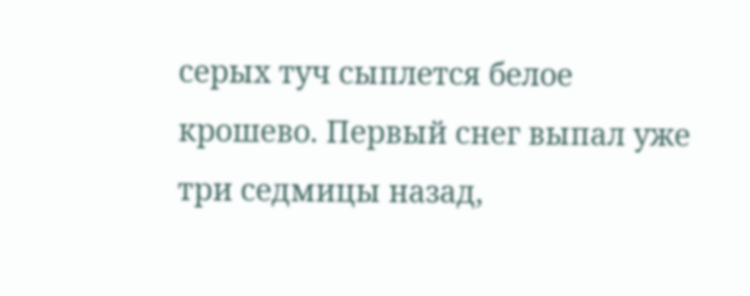серых туч сыплется белое крошево. Первый снег выпал уже три седмицы назад,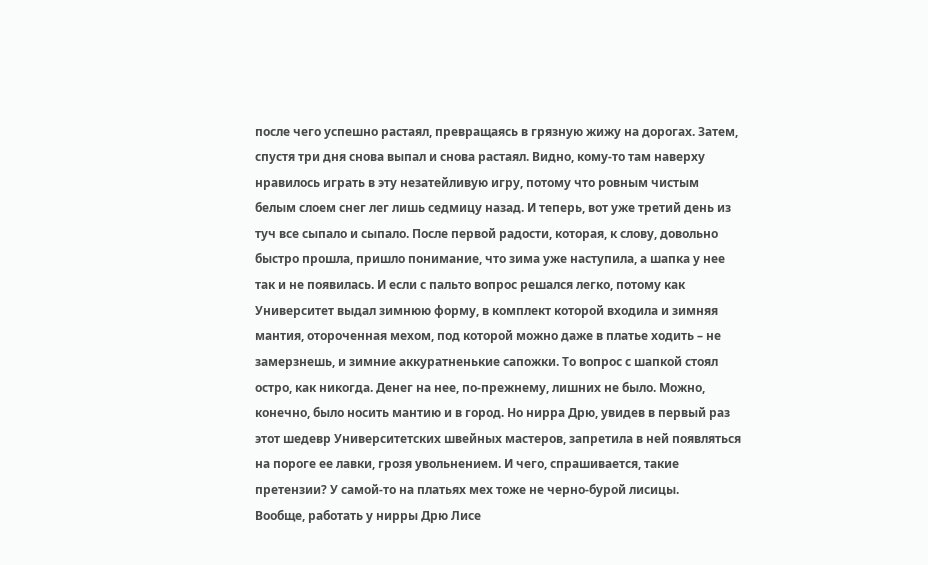после чего успешно растаял, превращаясь в грязную жижу на дорогах. Затем, спустя три дня снова выпал и снова растаял. Видно, кому-то там наверху нравилось играть в эту незатейливую игру, потому что ровным чистым белым слоем снег лег лишь седмицу назад. И теперь, вот уже третий день из туч все сыпало и сыпало. После первой радости, которая, к слову, довольно быстро прошла, пришло понимание, что зима уже наступила, а шапка у нее так и не появилась. И если с пальто вопрос решался легко, потому как Университет выдал зимнюю форму, в комплект которой входила и зимняя мантия, отороченная мехом, под которой можно даже в платье ходить – не замерзнешь, и зимние аккуратненькие сапожки. То вопрос с шапкой стоял остро, как никогда. Денег на нее, по-прежнему, лишних не было. Можно, конечно, было носить мантию и в город. Но нирра Дрю, увидев в первый раз этот шедевр Университетских швейных мастеров, запретила в ней появляться на пороге ее лавки, грозя увольнением. И чего, спрашивается, такие претензии? У самой-то на платьях мех тоже не черно-бурой лисицы.
Вообще, работать у нирры Дрю Лисе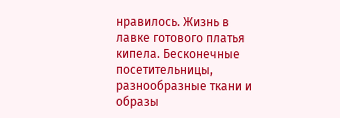нравилось. Жизнь в лавке готового платья кипела. Бесконечные посетительницы, разнообразные ткани и образы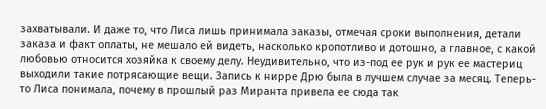захватывали. И даже то, что Лиса лишь принимала заказы, отмечая сроки выполнения, детали заказа и факт оплаты, не мешало ей видеть, насколько кропотливо и дотошно, а главное, с какой любовью относится хозяйка к своему делу. Неудивительно, что из-под ее рук и рук ее мастериц выходили такие потрясающие вещи. Запись к нирре Дрю была в лучшем случае за месяц. Теперь-то Лиса понимала, почему в прошлый раз Миранта привела ее сюда так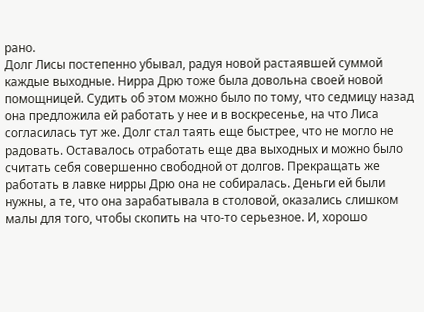рано.
Долг Лисы постепенно убывал, радуя новой растаявшей суммой каждые выходные. Нирра Дрю тоже была довольна своей новой помощницей. Судить об этом можно было по тому, что седмицу назад она предложила ей работать у нее и в воскресенье, на что Лиса согласилась тут же. Долг стал таять еще быстрее, что не могло не радовать. Оставалось отработать еще два выходных и можно было считать себя совершенно свободной от долгов. Прекращать же работать в лавке нирры Дрю она не собиралась. Деньги ей были нужны, а те, что она зарабатывала в столовой, оказались слишком малы для того, чтобы скопить на что-то серьезное. И, хорошо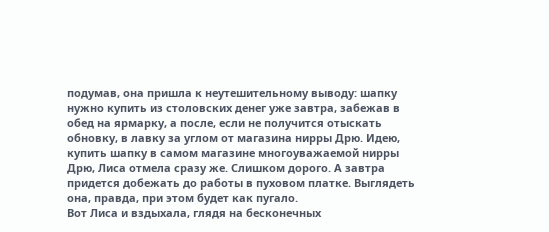подумав, она пришла к неутешительному выводу: шапку нужно купить из столовских денег уже завтра, забежав в обед на ярмарку, а после, если не получится отыскать обновку, в лавку за углом от магазина нирры Дрю. Идею, купить шапку в самом магазине многоуважаемой нирры Дрю, Лиса отмела сразу же. Слишком дорого. А завтра придется добежать до работы в пуховом платке. Выглядеть она, правда, при этом будет как пугало.
Вот Лиса и вздыхала, глядя на бесконечных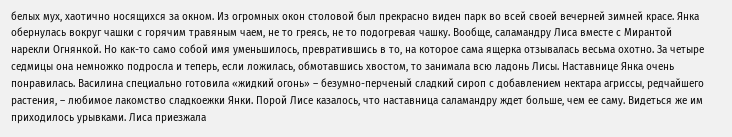белых мух, хаотично носящихся за окном. Из огромных окон столовой был прекрасно виден парк во всей своей вечерней зимней красе. Янка обернулась вокруг чашки с горячим травяным чаем, не то греясь, не то подогревая чашку. Вообще, саламандру Лиса вместе с Мирантой нарекли Огнянкой. Но как-то само собой имя уменьшилось, превратившись в то, на которое сама ящерка отзывалась весьма охотно. За четыре седмицы она немножко подросла и теперь, если ложилась, обмотавшись хвостом, то занимала всю ладонь Лисы. Наставнице Янка очень понравилась. Василина специально готовила «жидкий огонь» – безумно-перченый сладкий сироп с добавлением нектара агриссы, редчайшего растения, – любимое лакомство сладкоежки Янки. Порой Лисе казалось, что наставница саламандру ждет больше, чем ее саму. Видеться же им приходилось урывками. Лиса приезжала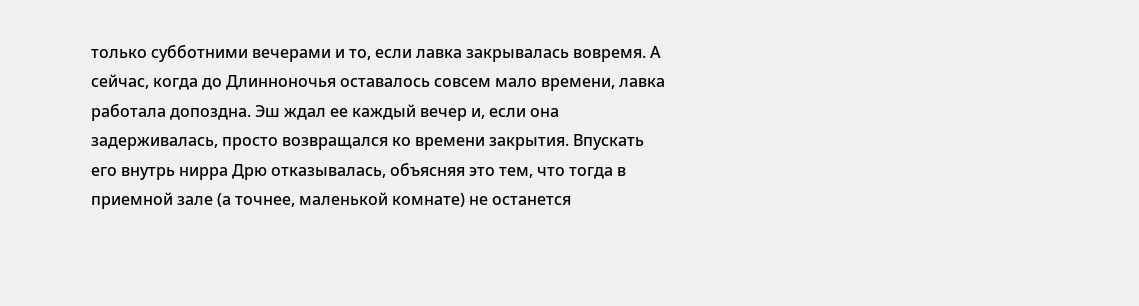только субботними вечерами и то, если лавка закрывалась вовремя. А сейчас, когда до Длинноночья оставалось совсем мало времени, лавка работала допоздна. Эш ждал ее каждый вечер и, если она задерживалась, просто возвращался ко времени закрытия. Впускать его внутрь нирра Дрю отказывалась, объясняя это тем, что тогда в приемной зале (а точнее, маленькой комнате) не останется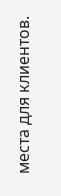места для клиентов.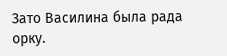Зато Василина была рада орку.